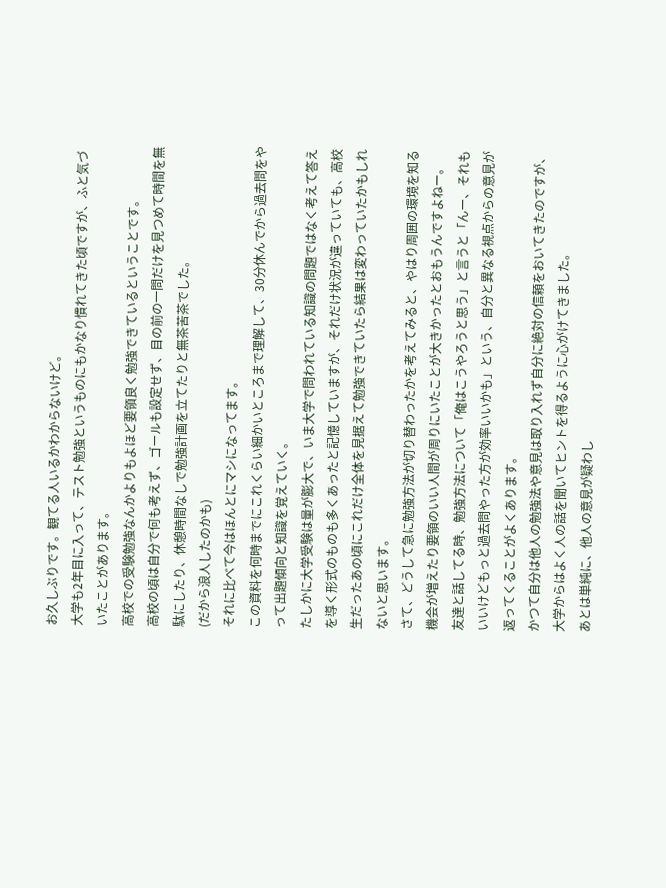お久しぶりです。観てる人いるかわからないけど。
大学も2年目に入って、テスト勉強というものにもかなり慣れてきた頃ですが、ふと気づいたことがあります。
高校での受験勉強なんかよりもよほど要領良く勉強できているということです。
高校の頃は自分で何も考えず、ゴールも設定せず、目の前の一問だけを見つめて時間を無駄にしたり、休憩時間なしで勉強計画を立てたりと無茶苦茶でした。
(だから浪人したのかも)
それに比べて今はほんとにマシになってます。
この資料を何時までにこれくらい細かいところまで理解して、30分休んでから過去問をやって出題傾向と知識を覚えていく。
たしかに大学受験は量が膨大で、いま大学で問われている知識の問題ではなく考えて答えを導く形式のものも多くあったと記憶していますが、それだけ状況が違っていても、高校生だったあの頃にこれだけ全体を見据えて勉強できていたら結果は変わっていたかもしれないと思います。
さて、どうして急に勉強方法が切り替わったかを考えてみると、やはり周囲の環境を知る機会が増えたり要領のいい人間が周りにいたことが大きかったとおもうんですよねー。
友達と話してる時、勉強方法について「俺はこうやろうと思う」と言うと「んー、それもいいけどもっと過去問やった方が効率いいかも」という、自分と異なる視点からの意見が返ってくることがよくあります。
かつて自分は他人の勉強法や意見は取り入れず自分に絶対の信頼をおいてきたのですが、大学からはよく人の話を聞いてヒントを得るように心がけてきました。
あとは単純に、他人の意見が疑わし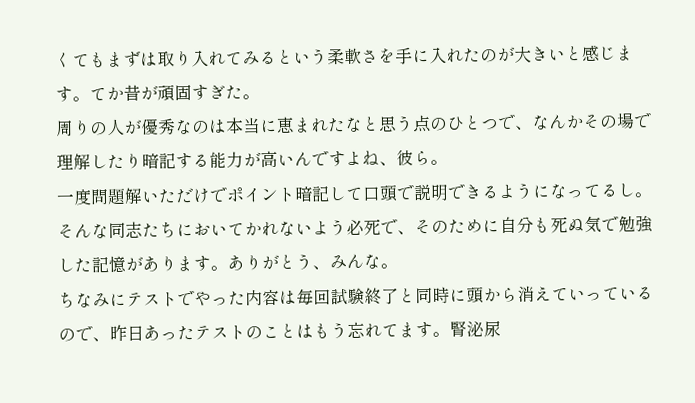くてもまずは取り入れてみるという柔軟さを手に入れたのが大きいと感じます。てか昔が頑固すぎた。
周りの人が優秀なのは本当に恵まれたなと思う点のひとつで、なんかその場で理解したり暗記する能力が高いんですよね、彼ら。
一度問題解いただけでポイント暗記して口頭で説明できるようになってるし。
そんな同志たちにおいてかれないよう必死で、そのために自分も死ぬ気で勉強した記憶があります。ありがとう、みんな。
ちなみにテストでやった内容は毎回試験終了と同時に頭から消えていっているので、昨日あったテストのことはもう忘れてます。腎泌尿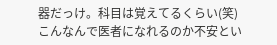器だっけ。科目は覚えてるくらい(笑)
こんなんで医者になれるのか不安とい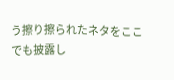う擦り擦られたネタをここでも披露し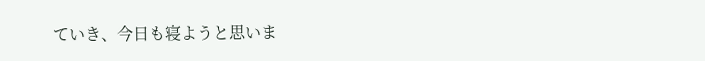ていき、今日も寝ようと思いま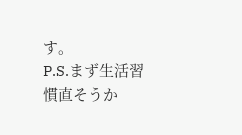す。
P.S.まず生活習慣直そうか